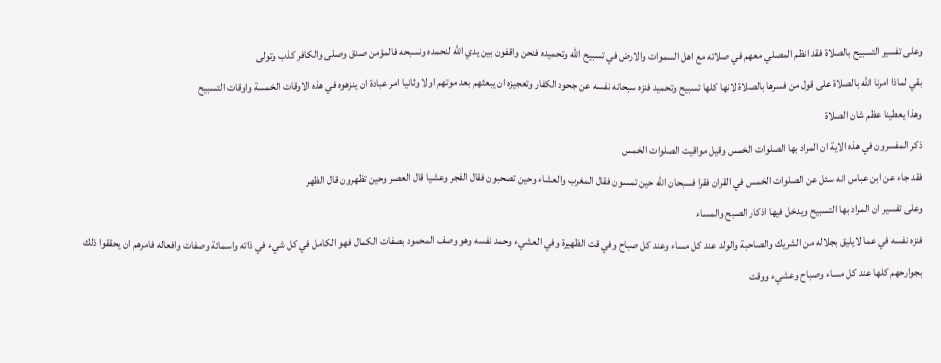وعلى تفسير التسبيح بالصلاة فقد انظم المصلي معهم في صلاته مع اهل السموات والارض في تسبيح الله وتحميده فنحن واقفون بين يدي الله لنحمده ونسبحه فالمؤمن صدق وصلى والكافر كذب وتولى
بقي لماذا امرنا الله بالصلاة على قول من فسرها بالصلاة لانها كلها تسبيح وتحميد فنزه سبحانه نفسه عن جحود الكفار وتعجيزه ان يبعثهم بعد موتهم اولا وثانيا امر عبادة ان ينزهوه في هذه الاوقات الخمسة واوقات التسبيح
وهذا يعطينا عظم شان الصلاة
ذكر المفسرون في هذه الاية ان المراد بها الصلوات الخمس وقيل مواقيت الصلوات الخمس
فقد جاء عن ابن عباس انه سئل عن الصلوات الخمس في القران فقرا فسبحان الله حين تمسون فقال المغرب والعشاء وحين تصحبون فقال الفجر وعشيا قال العصر وحين تظهرون قال الظهر
وعلى تفسير ان المراد بها التسبيح ويدخل فيها اذكار الصبح والمساء
فنزه نفسه في عما لايليق بجلاله من الشريك والصاحبة والولد عند كل مساء وعند كل صباح وفي قت الظهيرة وفي العشيء وحمد نفسه وهو وصف المحمود بصفات الكمال فهو الكامل في كل شيء في ذاته واسمائة وصفات وافعاله فامرهم ان يحققوا ذلك بجوارحهم كلها عند كل مساء وصباح وعشيء ووقت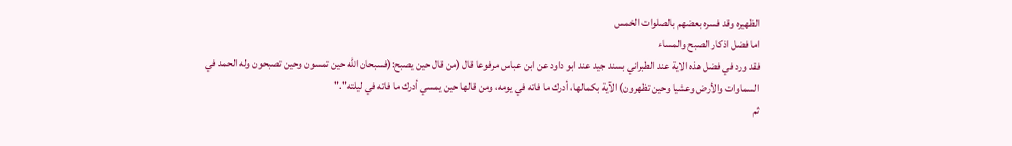الظهيره وقد فسره بعضهم بالصلوات الخمس
اما فضل اذكار الصبح والمساء
فقد ورد في فضل هذه الاية عند الطبراني بسند جيد عند ابو داود عن ابن عباس مرفوعا قال (من قال حين يصبح:(فسبحان الله حين تمسون وحين تصبحون وله الحمد في السماوات والأرض وعشيا وحين تظهرون) الآية بكمالها، أدرك ما فاته في يومه، ومن قالها حين يمسي أدرك ما فاته في ليلته"."
ثم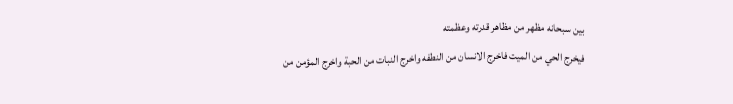بين سبحانه مظهر من مظاهر قدرته وعظمته
فيخرج الحي من الميت فاخرج الانسان من النطفه واخرج النبات من الحبة واخرج المؤمن من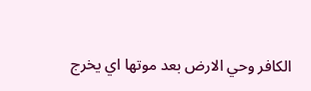الكافر وحي الارض بعد موتها اي يخرج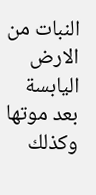النبات من الارض اليابسة بعد موتها
وكذلك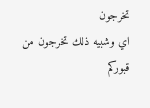تخرجون
اي وشبيه ذلك تخرجون من قبوركم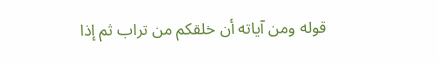قوله ومن آياته أن خلقكم من تراب ثم إذا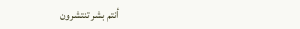أنتم بشر تنتشرون